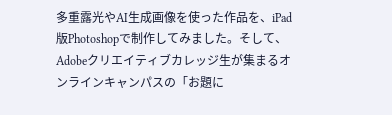多重露光やAI生成画像を使った作品を、iPad版Photoshopで制作してみました。そして、Adobeクリエイティブカレッジ生が集まるオンラインキャンパスの「お題に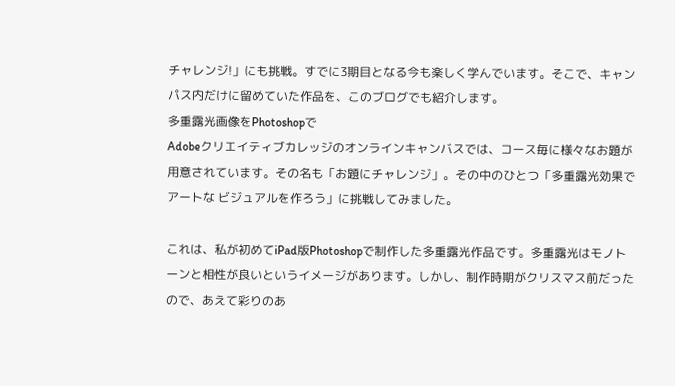チャレンジ!」にも挑戦。すでに3期目となる今も楽しく学んでいます。そこで、キャンパス内だけに留めていた作品を、このブログでも紹介します。
多重露光画像をPhotoshopで
Adobeクリエイティブカレッジのオンラインキャンバスでは、コース毎に様々なお題が用意されています。その名も「お題にチャレンジ」。その中のひとつ「多重露光効果でアートな ビジュアルを作ろう」に挑戦してみました。

これは、私が初めてiPad版Photoshopで制作した多重露光作品です。多重露光はモノトーンと相性が良いというイメージがあります。しかし、制作時期がクリスマス前だったので、あえて彩りのあ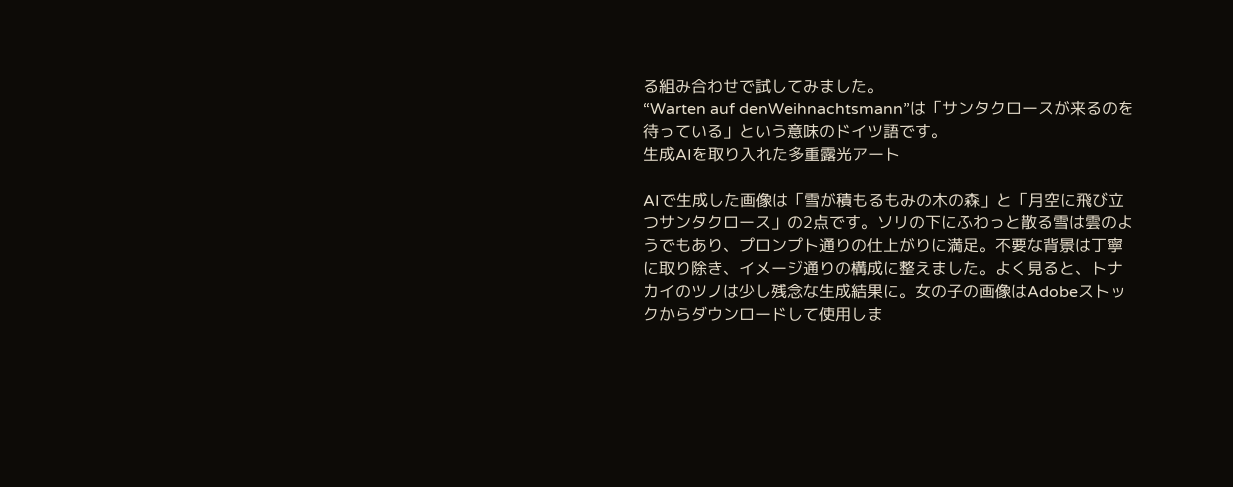る組み合わせで試してみました。
“Warten auf denWeihnachtsmann”は「サンタクロースが来るのを待っている」という意味のドイツ語です。
生成AIを取り入れた多重露光アート

AIで生成した画像は「雪が積もるもみの木の森」と「月空に飛び立つサンタクロース」の2点です。ソリの下にふわっと散る雪は雲のようでもあり、プロンプト通りの仕上がりに満足。不要な背景は丁寧に取り除き、イメージ通りの構成に整えました。よく見ると、トナカイのツノは少し残念な生成結果に。女の子の画像はAdobeストックからダウンロードして使用しま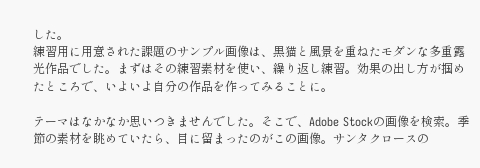した。
練習用に用意された課題のサンプル画像は、黒猫と風景を重ねたモダンな多重露光作品でした。まずはその練習素材を使い、繰り返し練習。効果の出し方が掴めたところで、いよいよ自分の作品を作ってみることに。

テーマはなかなか思いつきませんでした。そこで、Adobe Stockの画像を検索。季節の素材を眺めていたら、目に留まったのがこの画像。サンタクロースの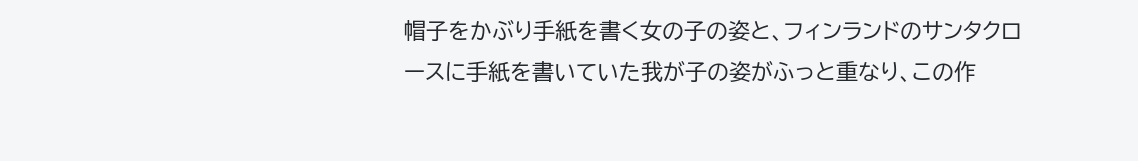帽子をかぶり手紙を書く女の子の姿と、フィンランドのサンタクロースに手紙を書いていた我が子の姿がふっと重なり、この作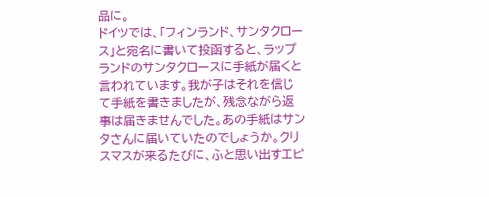品に。
ドイツでは、「フィンランド、サンタクロース」と宛名に書いて投函すると、ラップランドのサンタクロースに手紙が届くと言われています。我が子はそれを信じて手紙を書きましたが、残念ながら返事は届きませんでした。あの手紙はサンタさんに届いていたのでしょうか。クリスマスが来るたびに、ふと思い出すエピ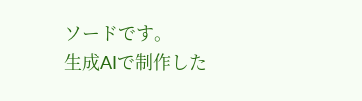ソードです。
生成AIで制作した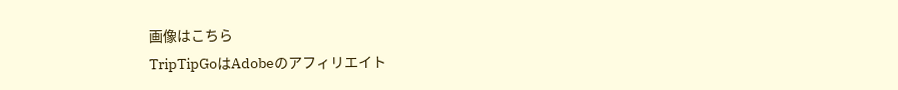画像はこちら
TripTipGoはAdobeのアフィリエイト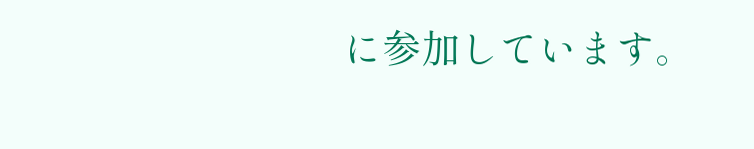に参加しています。